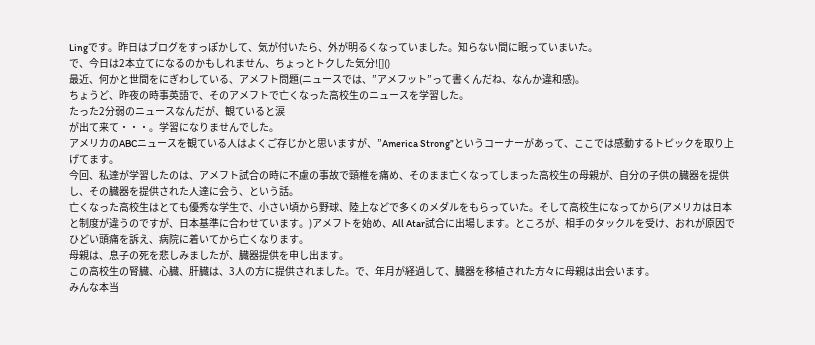Lingです。昨日はブログをすっぽかして、気が付いたら、外が明るくなっていました。知らない間に眠っていまいた。
で、今日は2本立てになるのかもしれません、ちょっとトクした気分![]()
最近、何かと世間をにぎわしている、アメフト問題(ニュースでは、”アメフット”って書くんだね、なんか違和感)。
ちょうど、昨夜の時事英語で、そのアメフトで亡くなった高校生のニュースを学習した。
たった2分弱のニュースなんだが、観ていると涙
が出て来て・・・。学習になりませんでした。
アメリカのABCニュースを観ている人はよくご存じかと思いますが、”America Strong”というコーナーがあって、ここでは感動するトピックを取り上げてます。
今回、私達が学習したのは、アメフト試合の時に不慮の事故で頸椎を痛め、そのまま亡くなってしまった高校生の母親が、自分の子供の臓器を提供し、その臓器を提供された人達に会う、という話。
亡くなった高校生はとても優秀な学生で、小さい頃から野球、陸上などで多くのメダルをもらっていた。そして高校生になってから(アメリカは日本と制度が違うのですが、日本基準に合わせています。)アメフトを始め、All Atar試合に出場します。ところが、相手のタックルを受け、おれが原因でひどい頭痛を訴え、病院に着いてから亡くなります。
母親は、息子の死を悲しみましたが、臓器提供を申し出ます。
この高校生の腎臓、心臓、肝臓は、3人の方に提供されました。で、年月が経過して、臓器を移植された方々に母親は出会います。
みんな本当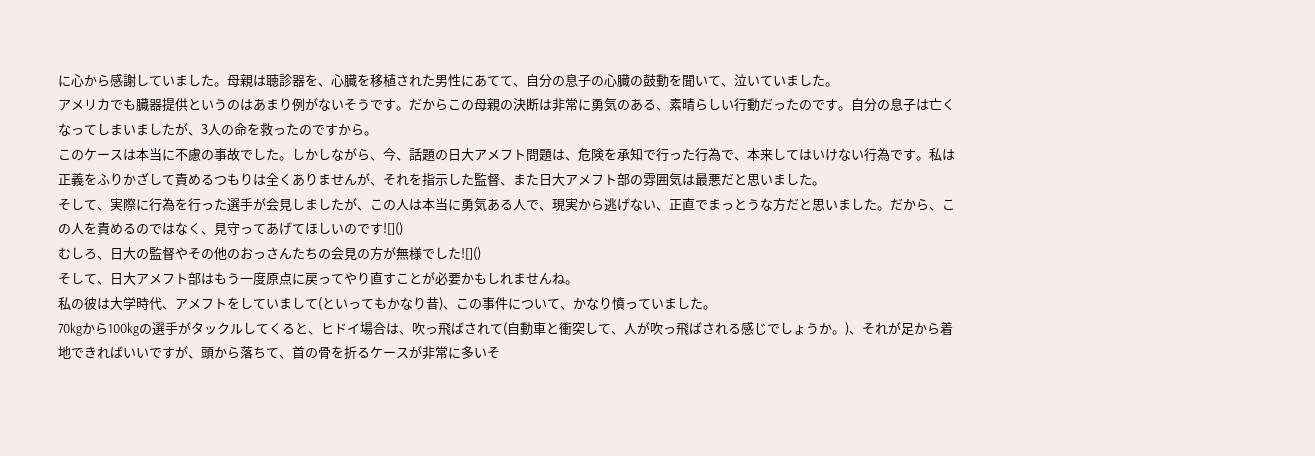に心から感謝していました。母親は聴診器を、心臓を移植された男性にあてて、自分の息子の心臓の鼓動を聞いて、泣いていました。
アメリカでも臓器提供というのはあまり例がないそうです。だからこの母親の決断は非常に勇気のある、素晴らしい行動だったのです。自分の息子は亡くなってしまいましたが、3人の命を救ったのですから。
このケースは本当に不慮の事故でした。しかしながら、今、話題の日大アメフト問題は、危険を承知で行った行為で、本来してはいけない行為です。私は正義をふりかざして責めるつもりは全くありませんが、それを指示した監督、また日大アメフト部の雰囲気は最悪だと思いました。
そして、実際に行為を行った選手が会見しましたが、この人は本当に勇気ある人で、現実から逃げない、正直でまっとうな方だと思いました。だから、この人を責めるのではなく、見守ってあげてほしいのです![]()
むしろ、日大の監督やその他のおっさんたちの会見の方が無様でした![]()
そして、日大アメフト部はもう一度原点に戻ってやり直すことが必要かもしれませんね。
私の彼は大学時代、アメフトをしていまして(といってもかなり昔)、この事件について、かなり憤っていました。
70kgから100kgの選手がタックルしてくると、ヒドイ場合は、吹っ飛ばされて(自動車と衝突して、人が吹っ飛ばされる感じでしょうか。)、それが足から着地できればいいですが、頭から落ちて、首の骨を折るケースが非常に多いそ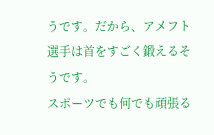うです。だから、アメフト選手は首をすごく鍛えるそうです。
スポーツでも何でも頑張る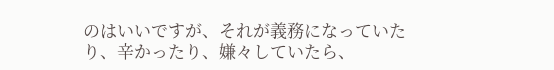のはいいですが、それが義務になっていたり、辛かったり、嫌々していたら、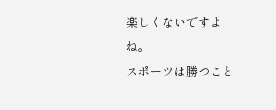楽しくないですよね。
スポーツは勝つこと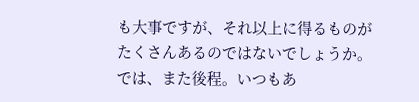も大事ですが、それ以上に得るものがたくさんあるのではないでしょうか。
では、また後程。いつもあ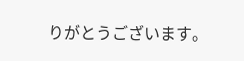りがとうございます。